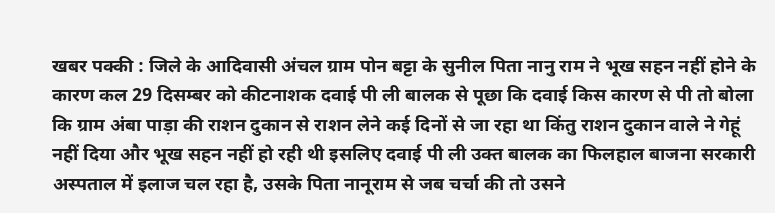खबर पक्की : जिले के आदिवासी अंचल ग्राम पोन बट्टा के सुनील पिता नानु राम ने भूख सहन नहीं होने के कारण कल 29 दिसम्बर को कीटनाशक दवाई पी ली बालक से पूछा कि दवाई किस कारण से पी तो बोला कि ग्राम अंबा पाड़ा की राशन दुकान से राशन लेने कई दिनों से जा रहा था किंतु राशन दुकान वाले ने गेहूं नहीं दिया और भूख सहन नहीं हो रही थी इसलिए दवाई पी ली उक्त बालक का फिलहाल बाजना सरकारी अस्पताल में इलाज चल रहा है, उसके पिता नानूराम से जब चर्चा की तो उसने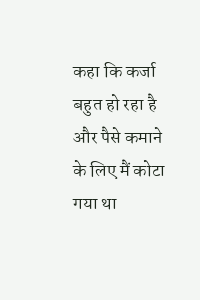कहा कि कर्जा बहुत हो रहा है और पैसे कमाने के लिए मैं कोटा गया था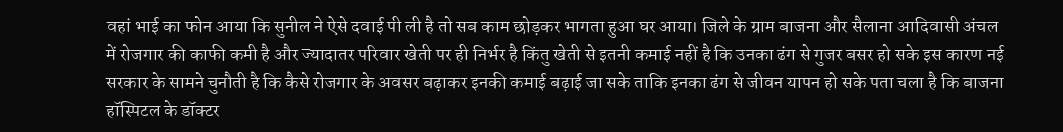वहां भाई का फोन आया कि सुनील ने ऐसे दवाई पी ली है तो सब काम छोड़कर भागता हुआ घर आया। जिले के ग्राम बाजना और सैलाना आदिवासी अंचल में रोजगार की काफी कमी है और ज्यादातर परिवार खेती पर ही निर्भर है किंतु खेती से इतनी कमाई नहीं है कि उनका ढंग से गुजर बसर हो सके इस कारण नई सरकार के सामने चुनौती है कि कैसे रोजगार के अवसर बढ़ाकर इनकी कमाई बढ़ाई जा सके ताकि इनका ढंग से जीवन यापन हो सके पता चला है कि बाजना हॉस्पिटल के डॉक्टर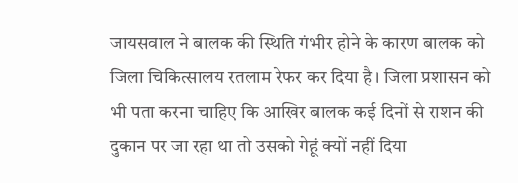जायसवाल ने बालक की स्थिति गंभीर होने के कारण बालक को जिला चिकित्सालय रतलाम रेफर कर दिया है। जिला प्रशासन को भी पता करना चाहिए कि आखिर बालक कई दिनों से राशन की दुकान पर जा रहा था तो उसको गेहूं क्यों नहीं दिया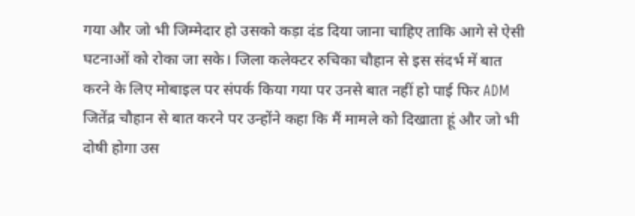गया और जो भी जिम्मेदार हो उसको कड़ा दंड दिया जाना चाहिए ताकि आगे से ऐसी घटनाओं को रोका जा सके। जिला कलेक्टर रुचिका चौहान से इस संदर्भ में बात करने के लिए मोबाइल पर संपर्क किया गया पर उनसे बात नहीं हो पाई फिर ADM जितेंद्र चौहान से बात करने पर उन्होंने कहा कि मैं मामले को दिखाता हूं और जो भी दोषी होगा उस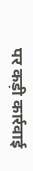पर कड़ी कार्रवाई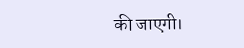की जाएगी।